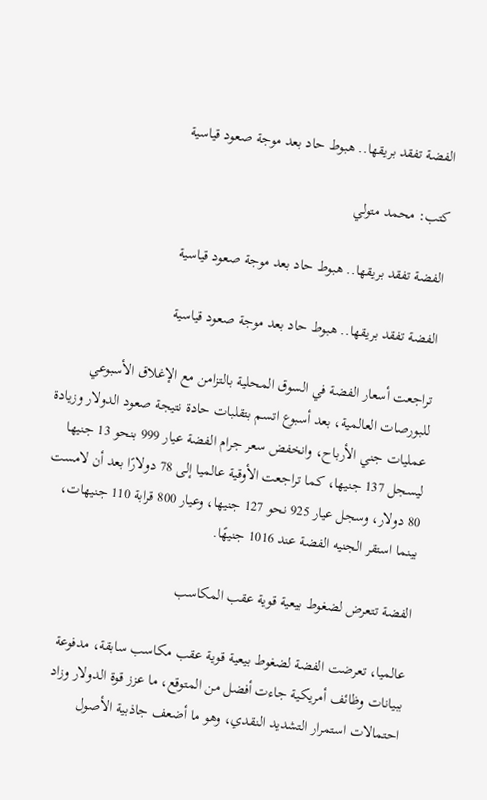الفضة تفقد بريقها.. هبوط حاد بعد موجة صعود قياسية

كتب: محمد متولي

الفضة تفقد بريقها.. هبوط حاد بعد موجة صعود قياسية

الفضة تفقد بريقها.. هبوط حاد بعد موجة صعود قياسية

تراجعت أسعار الفضة في السوق المحلية بالتزامن مع الإغلاق الأسبوعي للبورصات العالمية، بعد أسبوع اتسم بتقلبات حادة نتيجة صعود الدولار وزيادة عمليات جني الأرباح، وانخفض سعر جرام الفضة عيار 999 بنحو 13 جنيها ليسجل 137 جنيها، كما تراجعت الأوقية عالميا إلى 78 دولارًا بعد أن لامست 80 دولار، وسجل عيار 925 نحو 127 جنيها، وعيار 800 قرابة 110 جنيهات، بينما استقر الجنيه الفضة عند 1016 جنيهًا.

الفضة تتعرض لضغوط بيعية قوية عقب المكاسب

عالميا، تعرضت الفضة لضغوط بيعية قوية عقب مكاسب سابقة، مدفوعة ببيانات وظائف أمريكية جاءت أفضل من المتوقع، ما عزز قوة الدولار وزاد احتمالات استمرار التشديد النقدي، وهو ما أضعف جاذبية الأصول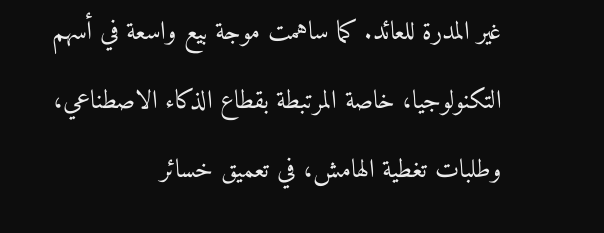غير المدرة للعائد. كما ساهمت موجة بيع واسعة في أسهم التكنولوجيا، خاصة المرتبطة بقطاع الذكاء الاصطناعي، وطلبات تغطية الهامش، في تعميق خسائر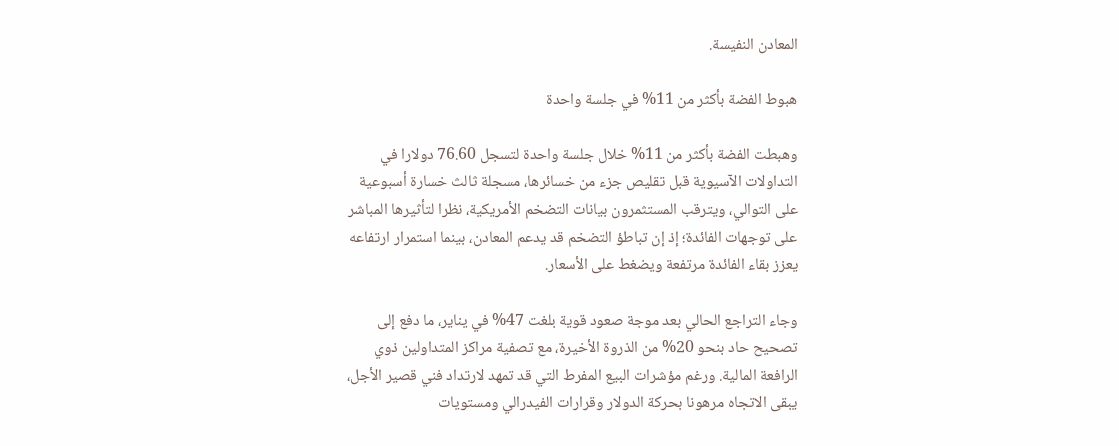المعادن النفيسة.

هبوط الفضة بأكثر من 11% في جلسة واحدة

وهبطت الفضة بأكثر من 11% خلال جلسة واحدة لتسجل 76.60 دولارا في التداولات الآسيوية قبل تقليص جزء من خسائرها، مسجلة ثالث خسارة أسبوعية على التوالي، ويترقب المستثمرون بيانات التضخم الأمريكية، نظرا لتأثيرها المباشر على توجهات الفائدة؛ إذ إن تباطؤ التضخم قد يدعم المعادن، بينما استمرار ارتفاعه يعزز بقاء الفائدة مرتفعة ويضغط على الأسعار.

وجاء التراجع الحالي بعد موجة صعود قوية بلغت 47% في يناير، ما دفع إلى تصحيح حاد بنحو 20% من الذروة الأخيرة، مع تصفية مراكز المتداولين ذوي الرافعة المالية. ورغم مؤشرات البيع المفرط التي قد تمهد لارتداد فني قصير الأجل، يبقى الاتجاه مرهونا بحركة الدولار وقرارات الفيدرالي ومستويات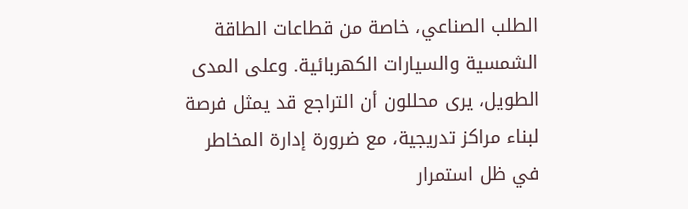الطلب الصناعي، خاصة من قطاعات الطاقة الشمسية والسيارات الكهربائية. وعلى المدى الطويل، يرى محللون أن التراجع قد يمثل فرصة لبناء مراكز تدريجية، مع ضرورة إدارة المخاطر في ظل استمرار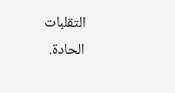التقلبات الحادة.